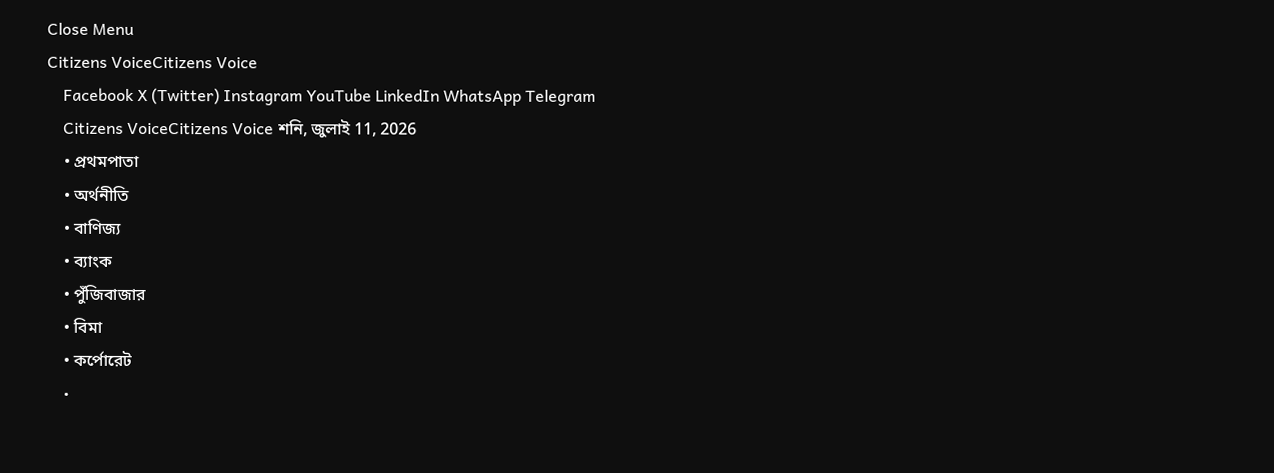Close Menu
Citizens VoiceCitizens Voice
    Facebook X (Twitter) Instagram YouTube LinkedIn WhatsApp Telegram
    Citizens VoiceCitizens Voice শনি, জুলাই 11, 2026
    • প্রথমপাতা
    • অর্থনীতি
    • বাণিজ্য
    • ব্যাংক
    • পুঁজিবাজার
    • বিমা
    • কর্পোরেট
    •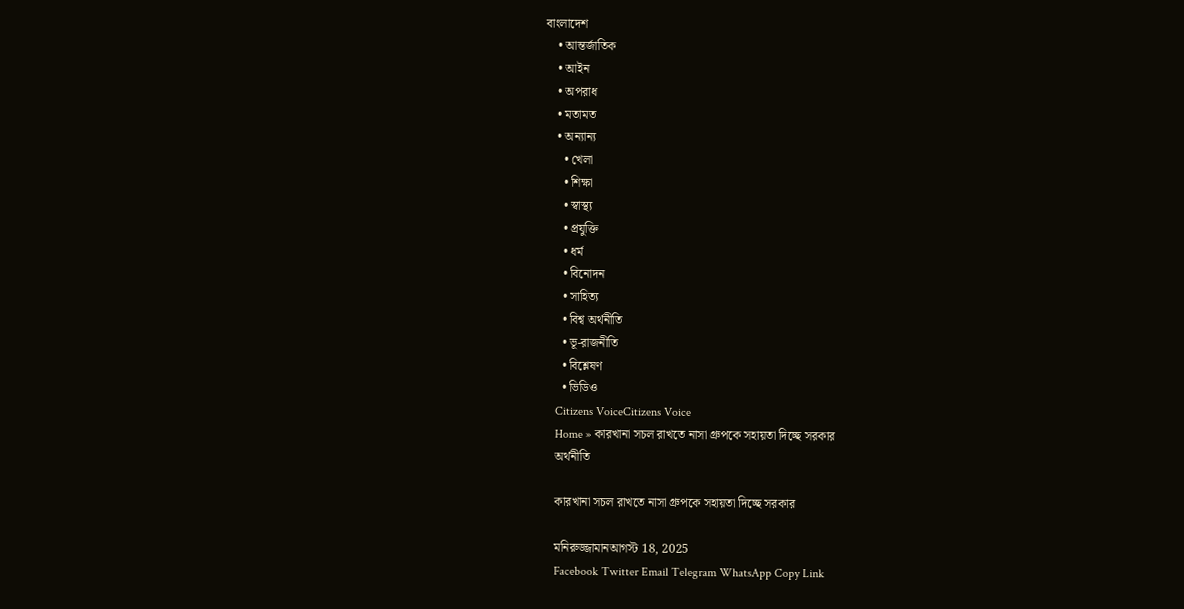বাংলাদেশ
    • আন্তর্জাতিক
    • আইন
    • অপরাধ
    • মতামত
    • অন্যান্য
      • খেলা
      • শিক্ষা
      • স্বাস্থ্য
      • প্রযুক্তি
      • ধর্ম
      • বিনোদন
      • সাহিত্য
      • বিশ্ব অর্থনীতি
      • ভূ-রাজনীতি
      • বিশ্লেষণ
      • ভিডিও
    Citizens VoiceCitizens Voice
    Home » কারখানা সচল রাখতে নাসা গ্রুপকে সহায়তা দিচ্ছে সরকার
    অর্থনীতি

    কারখানা সচল রাখতে নাসা গ্রুপকে সহায়তা দিচ্ছে সরকার

    মনিরুজ্জামানআগস্ট 18, 2025
    Facebook Twitter Email Telegram WhatsApp Copy Link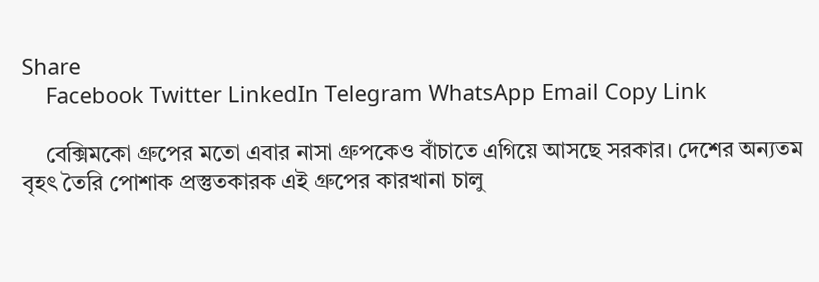Share
    Facebook Twitter LinkedIn Telegram WhatsApp Email Copy Link

    বেক্সিমকো গ্রুপের মতো এবার নাসা গ্রুপকেও বাঁচাতে এগিয়ে আসছে সরকার। দেশের অন্যতম বৃহৎ তৈরি পোশাক প্রস্তুতকারক এই গ্রুপের কারখানা চালু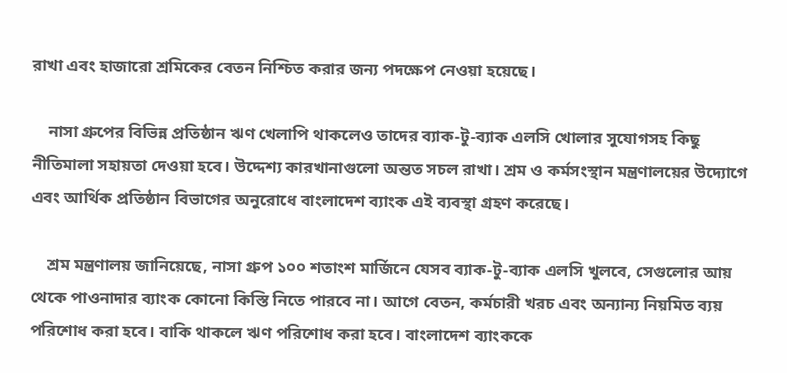রাখা এবং হাজারো শ্রমিকের বেতন নিশ্চিত করার জন্য পদক্ষেপ নেওয়া হয়েছে।

    নাসা গ্রুপের বিভিন্ন প্রতিষ্ঠান ঋণ খেলাপি থাকলেও তাদের ব্যাক-টু-ব্যাক এলসি খোলার সুযোগসহ কিছু নীতিমালা সহায়তা দেওয়া হবে। উদ্দেশ্য কারখানাগুলো অন্তত সচল রাখা। শ্রম ও কর্মসংস্থান মন্ত্রণালয়ের উদ্যোগে এবং আর্থিক প্রতিষ্ঠান বিভাগের অনুরোধে বাংলাদেশ ব্যাংক এই ব্যবস্থা গ্রহণ করেছে।

    শ্রম মন্ত্রণালয় জানিয়েছে, নাসা গ্রুপ ১০০ শতাংশ মার্জিনে যেসব ব্যাক-টু-ব্যাক এলসি খুলবে, সেগুলোর আয় থেকে পাওনাদার ব্যাংক কোনো কিস্তি নিতে পারবে না। আগে বেতন, কর্মচারী খরচ এবং অন্যান্য নিয়মিত ব্যয় পরিশোধ করা হবে। বাকি থাকলে ঋণ পরিশোধ করা হবে। বাংলাদেশ ব্যাংককে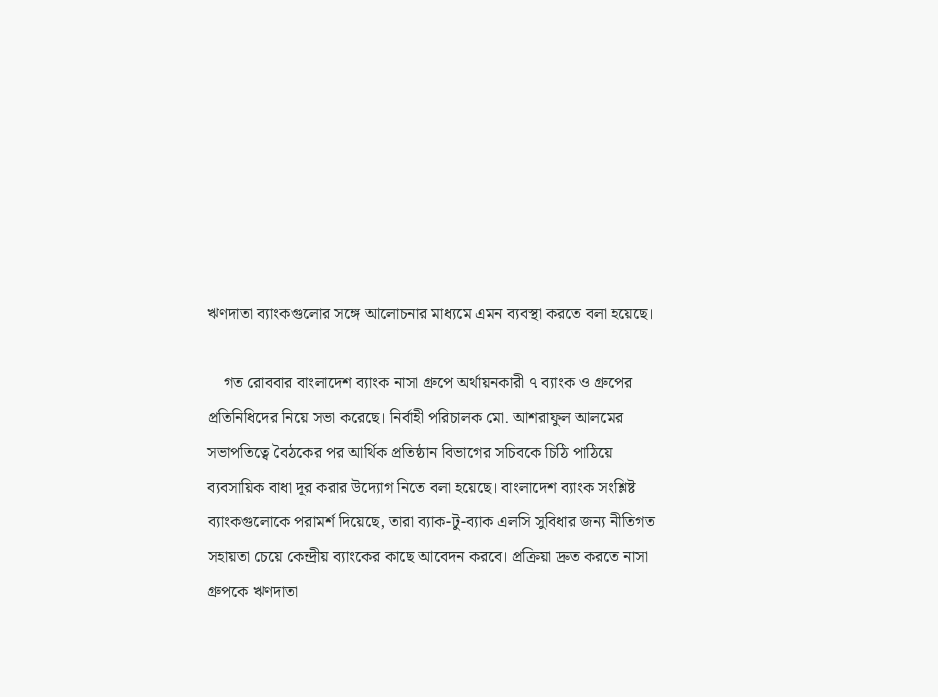ঋণদাতা ব্যাংকগুলোর সঙ্গে আলোচনার মাধ্যমে এমন ব্যবস্থা করতে বলা হয়েছে।

    গত রোববার বাংলাদেশ ব্যাংক নাসা গ্রুপে অর্থায়নকারী ৭ ব্যাংক ও গ্রুপের প্রতিনিধিদের নিয়ে সভা করেছে। নির্বাহী পরিচালক মো. আশরাফুল আলমের সভাপতিত্বে বৈঠকের পর আর্থিক প্রতিষ্ঠান বিভাগের সচিবকে চিঠি পাঠিয়ে ব্যবসায়িক বাধা দূর করার উদ্যোগ নিতে বলা হয়েছে। বাংলাদেশ ব্যাংক সংশ্লিষ্ট ব্যাংকগুলোকে পরামর্শ দিয়েছে, তারা ব্যাক-টু-ব্যাক এলসি সুবিধার জন্য নীতিগত সহায়তা চেয়ে কেন্দ্রীয় ব্যাংকের কাছে আবেদন করবে। প্রক্রিয়া দ্রুত করতে নাসা গ্রুপকে ঋণদাতা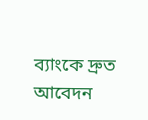ব্যাংকে দ্রুত আবেদন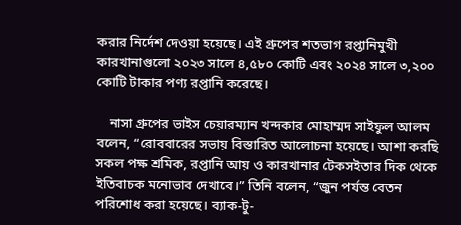করার নির্দেশ দেওয়া হয়েছে। এই গ্রুপের শতভাগ রপ্তানিমুখী কারখানাগুলো ২০২৩ সালে ৪,৫৮০ কোটি এবং ২০২৪ সালে ৩,২০০ কোটি টাকার পণ্য রপ্তানি করেছে।

    নাসা গ্রুপের ভাইস চেয়ারম্যান খন্দকার মোহাম্মদ সাইফুল আলম বলেন, “রোববারের সভায় বিস্তারিত আলোচনা হয়েছে। আশা করছি সকল পক্ষ শ্রমিক, রপ্তানি আয় ও কারখানার টেকসইতার দিক থেকে ইতিবাচক মনোভাব দেখাবে।” তিনি বলেন, “জুন পর্যন্ত বেতন পরিশোধ করা হয়েছে। ব্যাক-টু-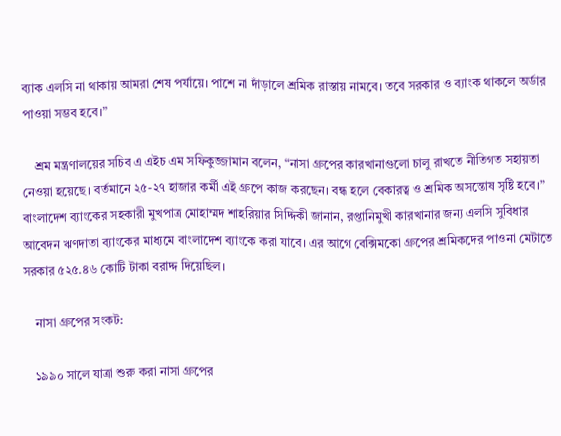ব্যাক এলসি না থাকায় আমরা শেষ পর্যায়ে। পাশে না দাঁড়ালে শ্রমিক রাস্তায় নামবে। তবে সরকার ও ব্যাংক থাকলে অর্ডার পাওয়া সম্ভব হবে।”

    শ্রম মন্ত্রণালয়ের সচিব এ এইচ এম সফিকুজ্জামান বলেন, “নাসা গ্রুপের কারখানাগুলো চালু রাখতে নীতিগত সহায়তা নেওয়া হয়েছে। বর্তমানে ২৫-২৭ হাজার কর্মী এই গ্রুপে কাজ করছেন। বন্ধ হলে বেকারত্ব ও শ্রমিক অসন্তোষ সৃষ্টি হবে।” বাংলাদেশ ব্যাংকের সহকারী মুখপাত্র মোহাম্মদ শাহরিয়ার সিদ্দিকী জানান, রপ্তানিমুখী কারখানার জন্য এলসি সুবিধার আবেদন ঋণদাতা ব্যাংকের মাধ্যমে বাংলাদেশ ব্যাংকে করা যাবে। এর আগে বেক্সিমকো গ্রুপের শ্রমিকদের পাওনা মেটাতে সরকার ৫২৫.৪৬ কোটি টাকা বরাদ্দ দিয়েছিল।

    নাসা গ্রুপের সংকট:

    ১৯৯০ সালে যাত্রা শুরু করা নাসা গ্রুপের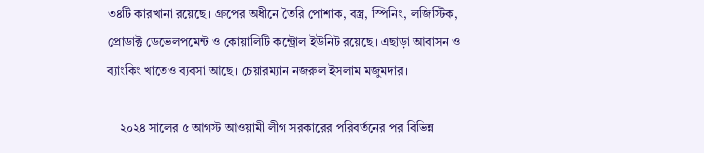৩৪টি কারখানা রয়েছে। গ্রুপের অধীনে তৈরি পোশাক, বস্ত্র, স্পিনিং, লজিস্টিক, প্রোডাক্ট ডেভেলপমেন্ট ও কোয়ালিটি কন্ট্রোল ইউনিট রয়েছে। এছাড়া আবাসন ও ব্যাংকিং খাতেও ব্যবসা আছে। চেয়ারম্যান নজরুল ইসলাম মজুমদার।

    ২০২৪ সালের ৫ আগস্ট আওয়ামী লীগ সরকারের পরিবর্তনের পর বিভিন্ন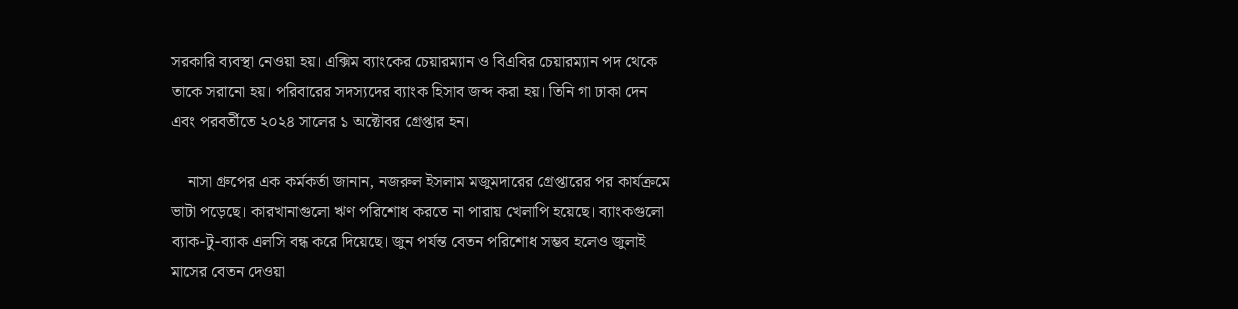সরকারি ব্যবস্থা নেওয়া হয়। এক্সিম ব্যাংকের চেয়ারম্যান ও বিএবির চেয়ারম্যান পদ থেকে তাকে সরানো হয়। পরিবারের সদস্যদের ব্যাংক হিসাব জব্দ করা হয়। তিনি গা ঢাকা দেন এবং পরবর্তীতে ২০২৪ সালের ১ অক্টোবর গ্রেপ্তার হন।

    নাসা গ্রুপের এক কর্মকর্তা জানান, নজরুল ইসলাম মজুমদারের গ্রেপ্তারের পর কার্যক্রমে ভাটা পড়েছে। কারখানাগুলো ঋণ পরিশোধ করতে না পারায় খেলাপি হয়েছে। ব্যাংকগুলো ব্যাক-টু-ব্যাক এলসি বন্ধ করে দিয়েছে। জুন পর্যন্ত বেতন পরিশোধ সম্ভব হলেও জুলাই মাসের বেতন দেওয়া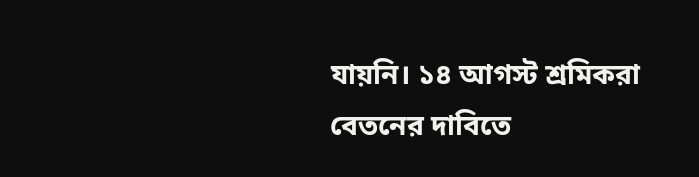যায়নি। ১৪ আগস্ট শ্রমিকরা বেতনের দাবিতে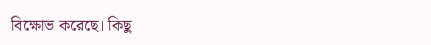বিক্ষোভ করেছে। কিছু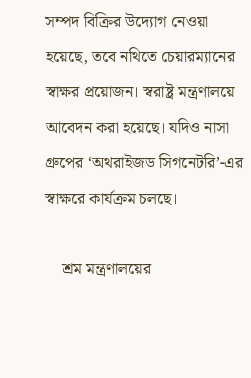সম্পদ বিক্রির উদ্যোগ নেওয়া হয়েছে, তবে নথিতে চেয়ারম্যানের স্বাক্ষর প্রয়োজন। স্বরাষ্ট্র মন্ত্রণালয়ে আবেদন করা হয়েছে। যদিও নাসা গ্রুপের ‘অথরাইজড সিগনেটরি’-এর স্বাক্ষরে কার্যক্রম চলছে।

    শ্রম মন্ত্রণালয়ের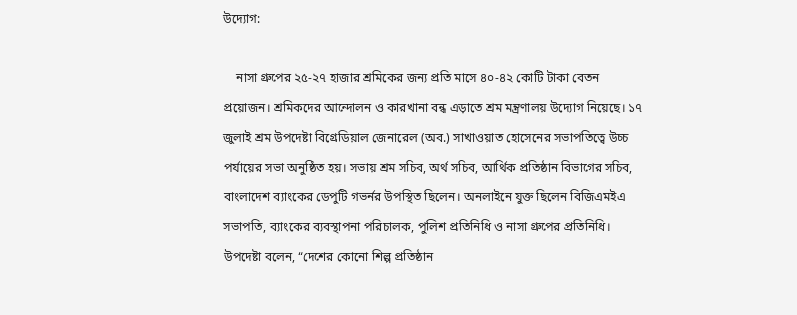উদ্যোগ:

    নাসা গ্রুপের ২৫-২৭ হাজার শ্রমিকের জন্য প্রতি মাসে ৪০-৪২ কোটি টাকা বেতন প্রয়োজন। শ্রমিকদের আন্দোলন ও কারখানা বন্ধ এড়াতে শ্রম মন্ত্রণালয় উদ্যোগ নিয়েছে। ১৭ জুলাই শ্রম উপদেষ্টা বিগ্রেডিয়াল জেনারেল (অব.) সাখাওয়াত হোসেনের সভাপতিত্বে উচ্চ পর্যায়ের সভা অনুষ্ঠিত হয়। সভায় শ্রম সচিব, অর্থ সচিব, আর্থিক প্রতিষ্ঠান বিভাগের সচিব, বাংলাদেশ ব্যাংকের ডেপুটি গভর্নর উপস্থিত ছিলেন। অনলাইনে যুক্ত ছিলেন বিজিএমইএ সভাপতি, ব্যাংকের ব্যবস্থাপনা পরিচালক, পুলিশ প্রতিনিধি ও নাসা গ্রুপের প্রতিনিধি। উপদেষ্টা বলেন, “দেশের কোনো শিল্প প্রতিষ্ঠান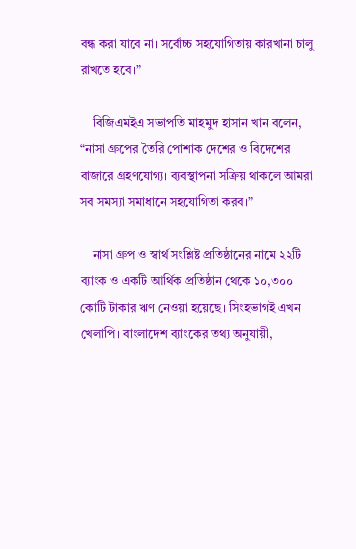বন্ধ করা যাবে না। সর্বোচ্চ সহযোগিতায় কারখানা চালু রাখতে হবে।”

    বিজিএমইএ সভাপতি মাহমুদ হাসান খান বলেন, “নাসা গ্রুপের তৈরি পোশাক দেশের ও বিদেশের বাজারে গ্রহণযোগ্য। ব্যবস্থাপনা সক্রিয় থাকলে আমরা সব সমস্যা সমাধানে সহযোগিতা করব।”

    নাসা গ্রুপ ও স্বার্থ সংশ্লিষ্ট প্রতিষ্ঠানের নামে ২২টি ব্যাংক ও একটি আর্থিক প্রতিষ্ঠান থেকে ১০,৩০০ কোটি টাকার ঋণ নেওয়া হয়েছে। সিংহভাগই এখন খেলাপি। বাংলাদেশ ব্যাংকের তথ্য অনুযায়ী,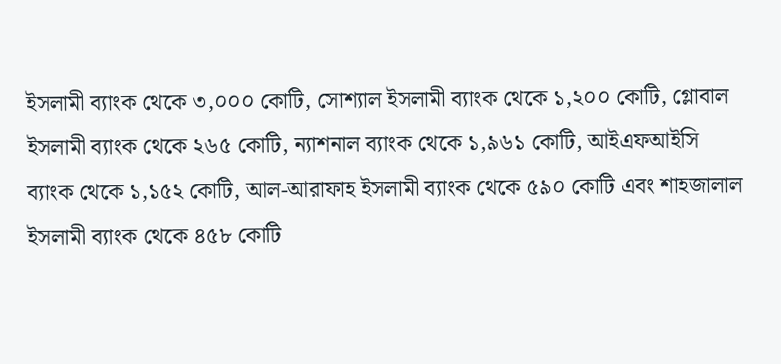ইসলামী ব্যাংক থেকে ৩,০০০ কোটি, সোশ্যাল ইসলামী ব্যাংক থেকে ১,২০০ কোটি, গ্লোবাল ইসলামী ব্যাংক থেকে ২৬৫ কোটি, ন্যাশনাল ব্যাংক থেকে ১,৯৬১ কোটি, আইএফআইসি ব্যাংক থেকে ১,১৫২ কোটি, আল-আরাফাহ ইসলামী ব্যাংক থেকে ৫৯০ কোটি এবং শাহজালাল ইসলামী ব্যাংক থেকে ৪৫৮ কোটি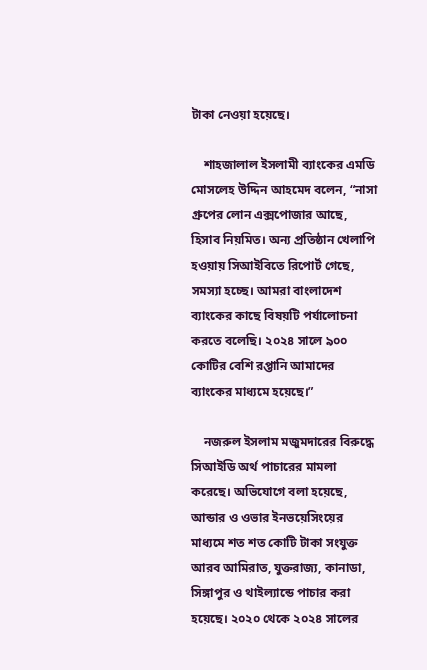টাকা নেওয়া হয়েছে।

    শাহজালাল ইসলামী ব্যাংকের এমডি মোসলেহ উদ্দিন আহমেদ বলেন, “নাসা গ্রুপের লোন এক্সপোজার আছে, হিসাব নিয়মিত। অন্য প্রতিষ্ঠান খেলাপি হওয়ায় সিআইবিতে রিপোর্ট গেছে, সমস্যা হচ্ছে। আমরা বাংলাদেশ ব্যাংকের কাছে বিষয়টি পর্যালোচনা করতে বলেছি। ২০২৪ সালে ৯০০ কোটির বেশি রপ্তানি আমাদের ব্যাংকের মাধ্যমে হয়েছে।”

    নজরুল ইসলাম মজুমদারের বিরুদ্ধে সিআইডি অর্থ পাচারের মামলা করেছে। অভিযোগে বলা হয়েছে, আন্ডার ও ওভার ইনভয়েসিংয়ের মাধ্যমে শত শত কোটি টাকা সংযুক্ত আরব আমিরাত, যুক্তরাজ্য, কানাডা, সিঙ্গাপুর ও থাইল্যান্ডে পাচার করা হয়েছে। ২০২০ থেকে ২০২৪ সালের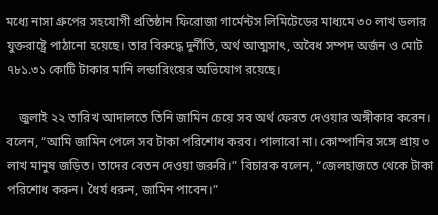মধ্যে নাসা গ্রুপের সহযোগী প্রতিষ্ঠান ফিরোজা গার্মেন্টস লিমিটেডের মাধ্যমে ৩০ লাখ ডলার যুক্তরাষ্ট্রে পাঠানো হয়েছে। তার বিরুদ্ধে দুর্নীতি, অর্থ আত্মসাৎ, অবৈধ সম্পদ অর্জন ও মোট ৭৮১.৩১ কোটি টাকার মানি লন্ডারিংয়ের অভিযোগ রয়েছে।

    জুলাই ২২ তারিখ আদালতে তিনি জামিন চেয়ে সব অর্থ ফেরত দেওয়ার অঙ্গীকার করেন। বলেন, “আমি জামিন পেলে সব টাকা পরিশোধ করব। পালাবো না। কোম্পানির সঙ্গে প্রায় ৩ লাখ মানুষ জড়িত। তাদের বেতন দেওয়া জরুরি।” বিচারক বলেন, “জেলহাজতে থেকে টাকা পরিশোধ করুন। ধৈর্য ধরুন, জামিন পাবেন।”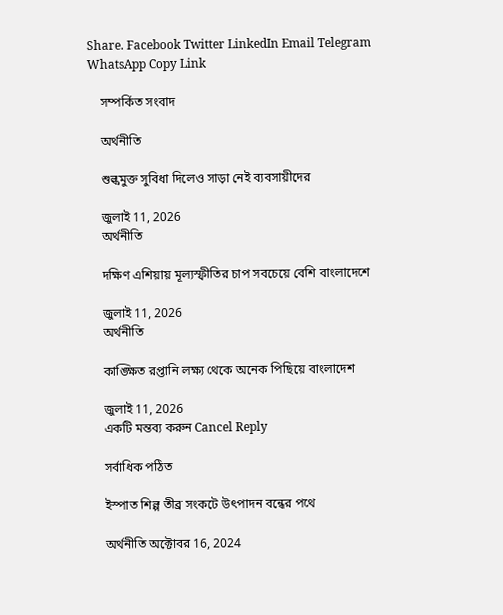Share. Facebook Twitter LinkedIn Email Telegram WhatsApp Copy Link

    সম্পর্কিত সংবাদ

    অর্থনীতি

    শুল্কমুক্ত সুবিধা দিলেও সাড়া নেই ব্যবসায়ীদের

    জুলাই 11, 2026
    অর্থনীতি

    দক্ষিণ এশিয়ায় মূল্যস্ফীতির চাপ সবচেয়ে বেশি বাংলাদেশে

    জুলাই 11, 2026
    অর্থনীতি

    কাঙ্ক্ষিত রপ্তানি লক্ষ্য থেকে অনেক পিছিয়ে বাংলাদেশ

    জুলাই 11, 2026
    একটি মন্তব্য করুন Cancel Reply

    সর্বাধিক পঠিত

    ইস্পাত শিল্প তীব্র সংকটে উৎপাদন বন্ধের পথে

    অর্থনীতি অক্টোবর 16, 2024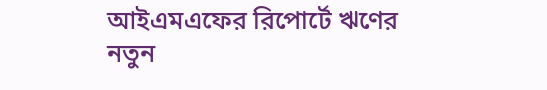আইএমএফের রিপোর্টে ঋণের নতুন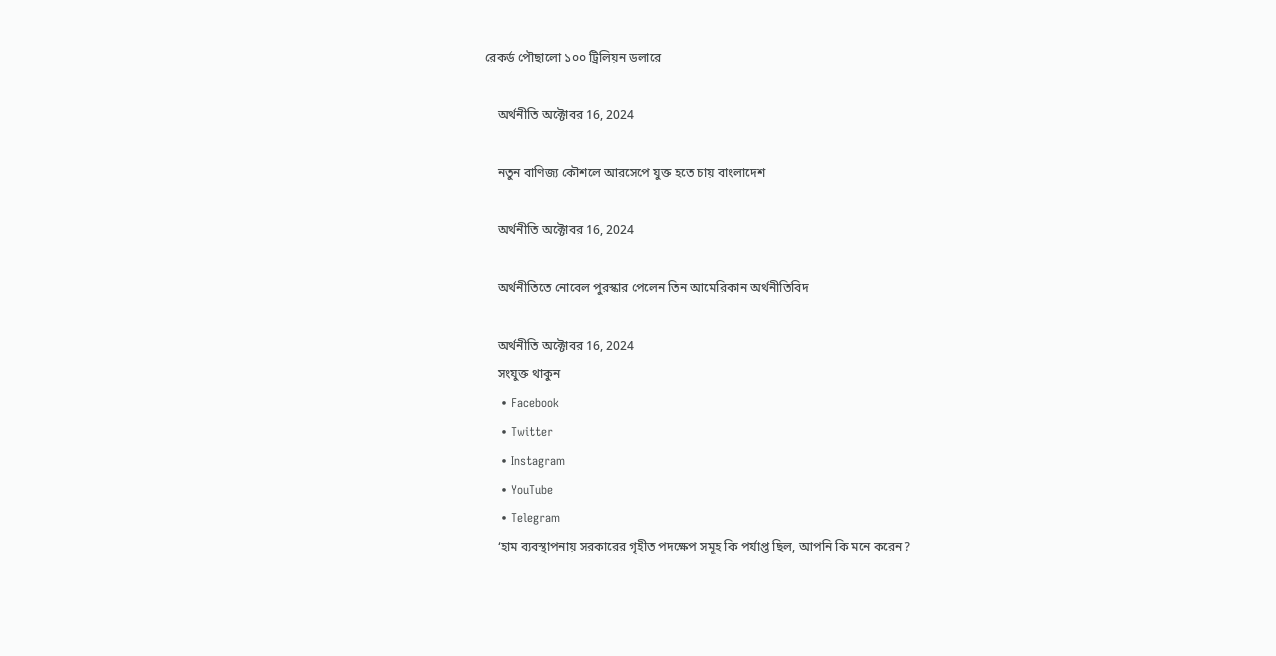রেকর্ড পৌছালো ১০০ ট্রিলিয়ন ডলারে

    অর্থনীতি অক্টোবর 16, 2024

    নতুন বাণিজ্য কৌশলে আরসেপে যুক্ত হতে চায় বাংলাদেশ

    অর্থনীতি অক্টোবর 16, 2024

    অর্থনীতিতে নোবেল পুরস্কার পেলেন তিন আমেরিকান অর্থনীতিবিদ

    অর্থনীতি অক্টোবর 16, 2024
    সংযুক্ত থাকুন
    • Facebook
    • Twitter
    • Instagram
    • YouTube
    • Telegram
    ‘হাম ব্যবস্থাপনায় সরকারের গৃহীত পদক্ষেপ সমূহ কি পর্যাপ্ত ছিল, আপনি কি মনে করেন?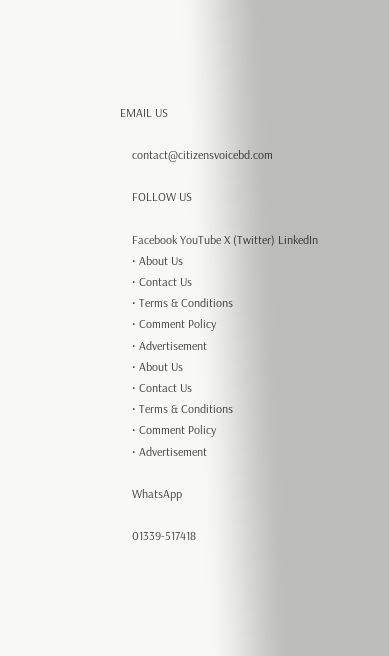EMAIL US

    contact@citizensvoicebd.com

    FOLLOW US

    Facebook YouTube X (Twitter) LinkedIn
    • About Us
    • Contact Us
    • Terms & Conditions
    • Comment Policy
    • Advertisement
    • About Us
    • Contact Us
    • Terms & Conditions
    • Comment Policy
    • Advertisement

    WhatsApp

    01339-517418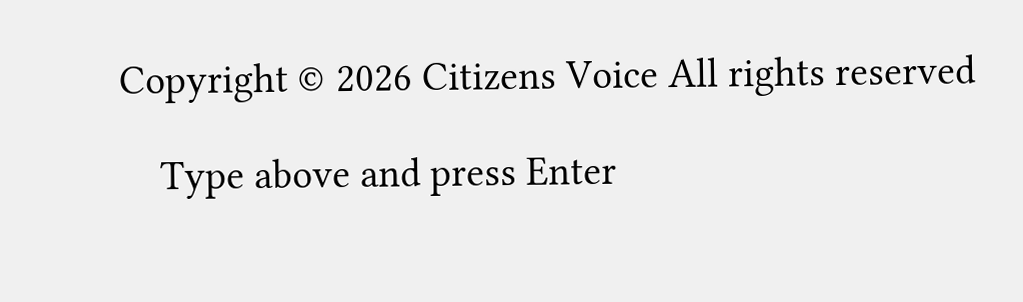Copyright © 2026 Citizens Voice All rights reserved

    Type above and press Enter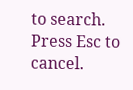to search. Press Esc to cancel.